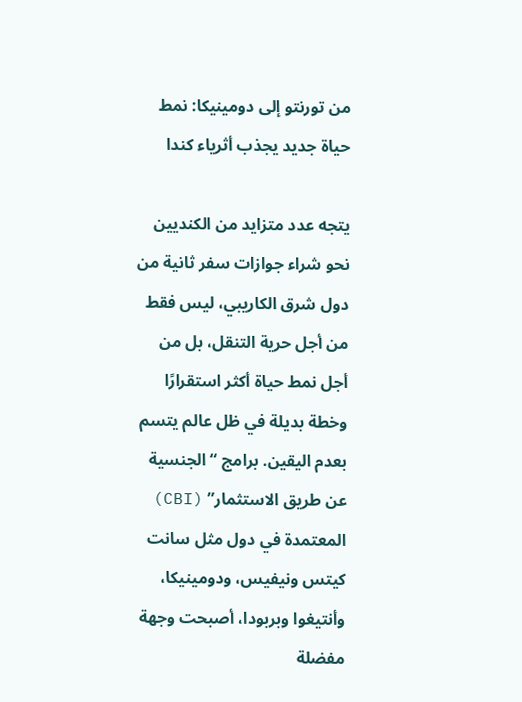من تورنتو إلى دومينيكا: نمط حياة جديد يجذب أثرياء كندا

يتجه عدد متزايد من الكنديين نحو شراء جوازات سفر ثانية من دول شرق الكاريبي، ليس فقط من أجل حرية التنقل، بل من أجل نمط حياة أكثر استقرارًا وخطة بديلة في ظل عالم يتسم بعدم اليقين. برامج “الجنسية عن طريق الاستثمار” (CBI) المعتمدة في دول مثل سانت كيتس ونيفيس، ودومينيكا، وأنتيغوا وبربودا، أصبحت وجهة مفضلة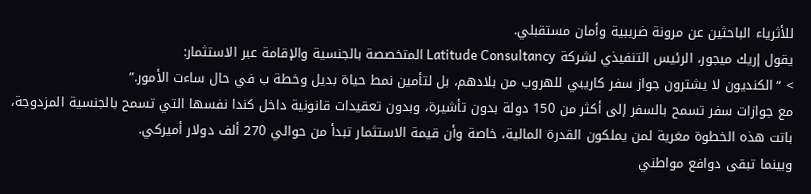للأثرياء الباحثين عن مرونة ضريبية وأمان مستقبلي.
يقول إريك ميجور، الرئيس التنفيذي لشركة Latitude Consultancy المتخصصة بالجنسية والإقامة عبر الاستثمار:
> “الكنديون لا يشترون جواز سفر كاريبي للهروب من بلادهم، بل لتأمين نمط حياة بديل وخطة ب في حال ساءت الأمور.”
مع جوازات سفر تسمح بالسفر إلى أكثر من 150 دولة بدون تأشيرة، وبدون تعقيدات قانونية داخل كندا نفسها التي تسمح بالجنسية المزدوجة، باتت هذه الخطوة مغرية لمن يملكون القدرة المالية، خاصة وأن قيمة الاستثمار تبدأ من حوالي 270 ألف دولار أميركي.
وبينما تبقى دوافع مواطني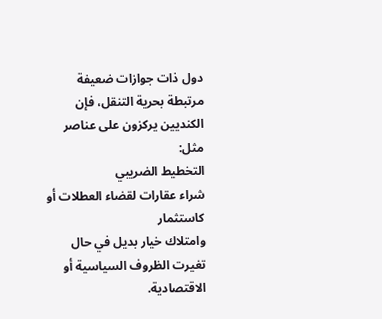دول ذات جوازات ضعيفة مرتبطة بحرية التنقل، فإن الكنديين يركزون على عناصر مثل:
التخطيط الضريبي
شراء عقارات لقضاء العطلات أو كاستثمار
وامتلاك خيار بديل في حال تغيرت الظروف السياسية أو الاقتصادية.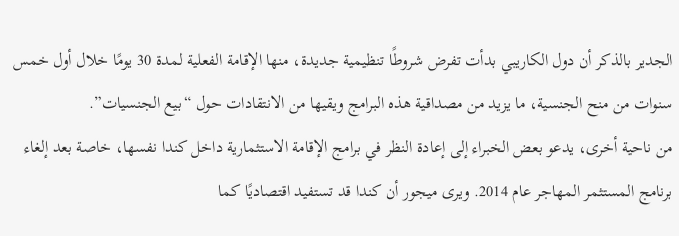الجدير بالذكر أن دول الكاريبي بدأت تفرض شروطًا تنظيمية جديدة، منها الإقامة الفعلية لمدة 30 يومًا خلال أول خمس سنوات من منح الجنسية، ما يزيد من مصداقية هذه البرامج ويقيها من الانتقادات حول “بيع الجنسيات”.
من ناحية أخرى، يدعو بعض الخبراء إلى إعادة النظر في برامج الإقامة الاستثمارية داخل كندا نفسها، خاصة بعد إلغاء برنامج المستثمر المهاجر عام 2014. ويرى ميجور أن كندا قد تستفيد اقتصاديًا كما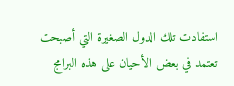استفادت تلك الدول الصغيرة التي أصبحت تعتمد في بعض الأحيان على هذه البرامج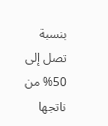بنسبة تصل إلى 50% من ناتجها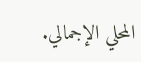المحلي الإجمالي.